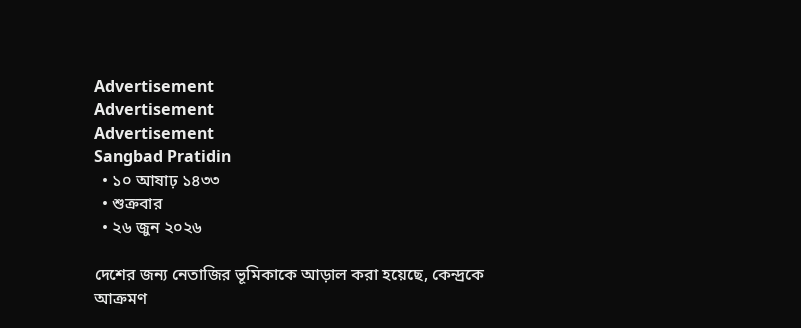Advertisement
Advertisement
Advertisement
Sangbad Pratidin
  • ১০ আষাঢ় ১৪৩৩
  • শুক্রবার
  • ২৬ জুন ২০২৬

দেশের জন্য নেতাজির ভূমিকাকে আড়াল করা হয়েছে, কেন্দ্রকে আক্রমণ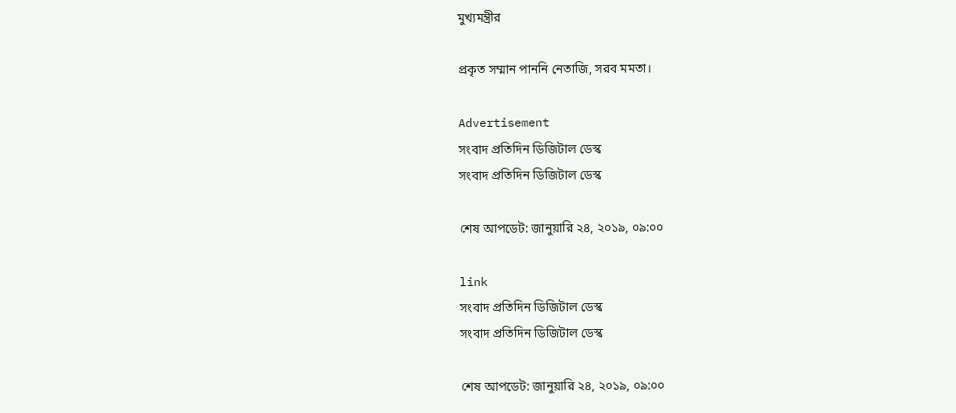মুখ্যমন্ত্রীর

প্রকৃত সম্মান পাননি নেতাজি, সরব মমতা।

Advertisement
সংবাদ প্রতিদিন ডিজিটাল ডেস্ক
সংবাদ প্রতিদিন ডিজিটাল ডেস্ক

শেষ আপডেট: জানুয়ারি ২৪, ২০১৯, ০৯:০০

link
সংবাদ প্রতিদিন ডিজিটাল ডেস্ক
সংবাদ প্রতিদিন ডিজিটাল ডেস্ক

শেষ আপডেট: জানুয়ারি ২৪, ২০১৯, ০৯:০০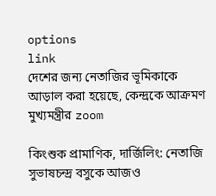options
link
দেশের জন্য নেতাজির ভূমিকাকে আড়াল করা হয়েছে, কেন্দ্রকে আক্রমণ মুখ্যমন্ত্রীর zoom

কিংশুক প্রামাণিক, দার্জিলিং: নেতাজি সুভাষচন্দ্র বসুকে আজও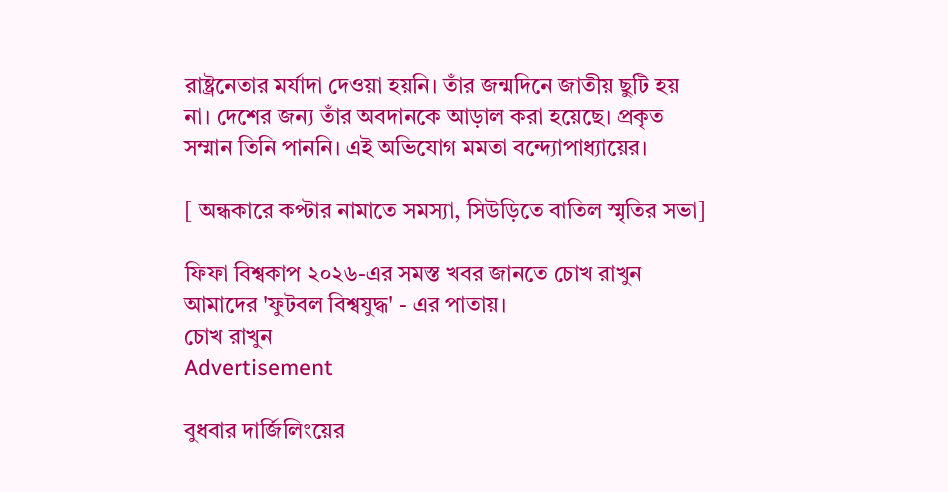রাষ্ট্রনেতার মর্যাদা দেওয়া হয়নি। তাঁর জন্মদিনে জাতীয় ছুটি হয় না। দেশের জন্য তাঁর অবদানকে আড়াল করা হয়েছে। প্রকৃত সম্মান তিনি পাননি। এই অভিযোগ মমতা বন্দ্যোপাধ্যায়ের।

[ অন্ধকারে কপ্টার নামাতে সমস্যা, সিউড়িতে বাতিল স্মৃতির সভা]

ফিফা বিশ্বকাপ ২০২৬-এর সমস্ত খবর জানতে চোখ রাখুন আমাদের 'ফুটবল বিশ্বযুদ্ধ' - এর পাতায়।
চোখ রাখুন
Advertisement

বুধবার দার্জিলিংয়ের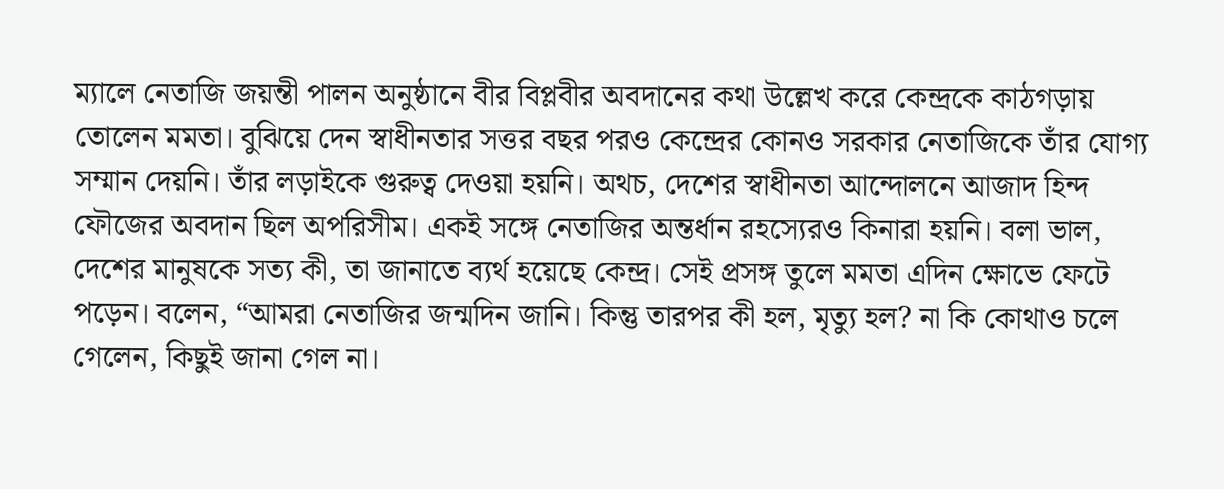ম্যালে নেতাজি জয়ন্তী পালন অনুষ্ঠানে বীর বিপ্লবীর অবদানের কথা উল্লেখ করে কেন্দ্রকে কাঠগড়ায় তোলেন মমতা। বুঝিয়ে দেন স্বাধীনতার সত্তর বছর পরও কেন্দ্রের কোনও সরকার নেতাজিকে তাঁর যোগ্য সম্মান দেয়নি। তাঁর লড়াইকে গুরুত্ব দেওয়া হয়নি। অথচ, দেশের স্বাধীনতা আন্দোলনে আজাদ হিন্দ ফৌজের অবদান ছিল অপরিসীম। একই সঙ্গে নেতাজির অন্তর্ধান রহস্যেরও কিনারা হয়নি। বলা ভাল, দেশের মানুষকে সত্য কী, তা জানাতে ব্যর্থ হয়েছে কেন্দ্র। সেই প্রসঙ্গ তুলে মমতা এদিন ক্ষোভে ফেটে পড়েন। বলেন, “আমরা নেতাজির জন্মদিন জানি। কিন্তু তারপর কী হল, মৃত্যু হল? না কি কোথাও চলে গেলেন, কিছুই জানা গেল না।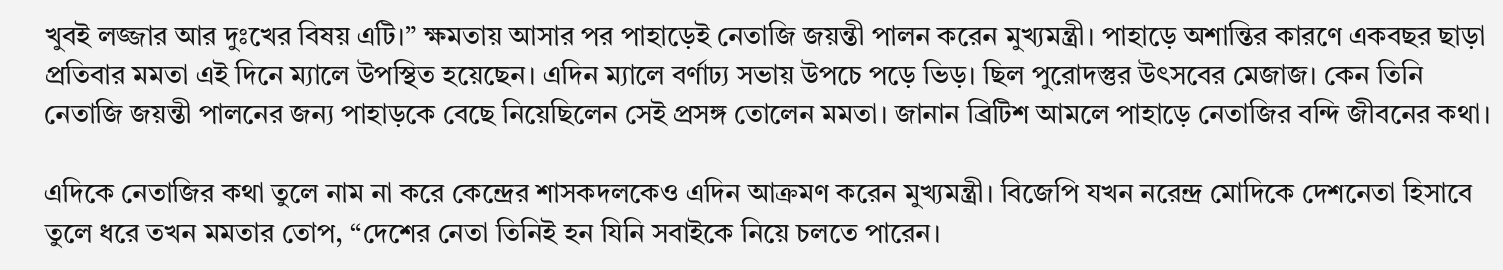খুবই লজ্জার আর দুঃখের বিষয় এটি।” ক্ষমতায় আসার পর পাহাড়েই নেতাজি জয়ন্তী পালন করেন মুখ্যমন্ত্রী। পাহাড়ে অশান্তির কারণে একবছর ছাড়া প্রতিবার মমতা এই দিনে ম্যালে উপস্থিত হয়েছেন। এদিন ম্যালে বর্ণাঢ্য সভায় উপচে পড়ে ভিড়। ছিল পুরোদস্তুর উৎসবের মেজাজ। কেন তিনি নেতাজি জয়ন্তী পালনের জন্য পাহাড়কে বেছে নিয়েছিলেন সেই প্রসঙ্গ তোলেন মমতা। জানান ব্রিটিশ আমলে পাহাড়ে নেতাজির বন্দি জীবনের কথা।

এদিকে নেতাজির কথা তুলে নাম না করে কেন্দ্রের শাসকদলকেও এদিন আক্রমণ করেন মুখ্যমন্ত্রী। বিজেপি যখন নরেন্দ্র মোদিকে দেশনেতা হিসাবে তুলে ধরে তখন মমতার তোপ, “দেশের নেতা তিনিই হন যিনি সবাইকে নিয়ে চলতে পারেন।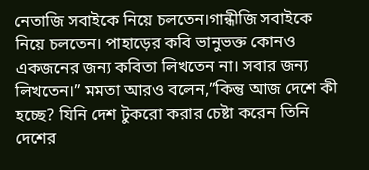নেতাজি সবাইকে নিয়ে চলতেন।গান্ধীজি সবাইকে নিয়ে চলতেন। পাহাড়ের কবি ভানুভক্ত কোনও একজনের জন্য কবিতা লিখতেন না। সবার জন্য লিখতেন।” মমতা আরও বলেন,”কিন্তু আজ দেশে কী হচ্ছে? যিনি দেশ টুকরো করার চেষ্টা করেন তিনি দেশের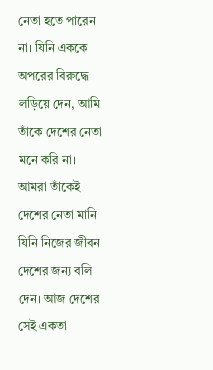নেতা হতে পারেন না। যিনি এককে অপরের বিরুদ্ধে লড়িয়ে দেন, আমি তাঁকে দেশের নেতা মনে করি না। আমরা তাঁকেই দেশের নেতা মানি যিনি নিজের জীবন দেশের জন্য বলি দেন। আজ দেশের সেই একতা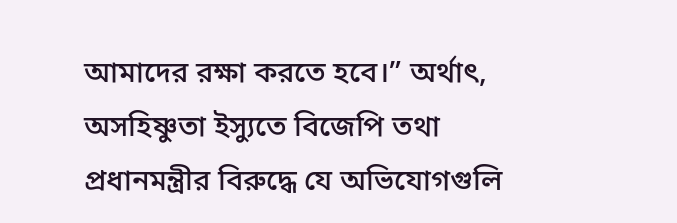আমাদের রক্ষা করতে হবে।” অর্থাৎ, অসহিষ্ণুতা ইস্যুতে বিজেপি তথা প্রধানমন্ত্রীর বিরুদ্ধে যে অভিযোগগুলি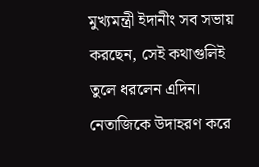মুখ্যমন্ত্রী ইদানীং সব সভায় করছেন, সেই কথাগুলিই তুলে ধরলেন এদিন। নেতাজিকে উদাহরণ করে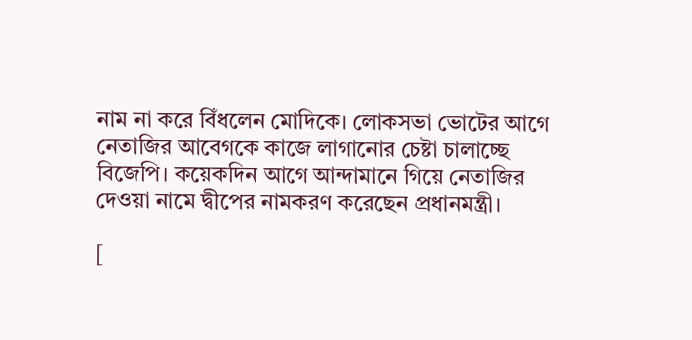নাম না করে বিঁধলেন মোদিকে। লোকসভা ভোটের আগে নেতাজির আবেগকে কাজে লাগানোর চেষ্টা চালাচ্ছে বিজেপি। কয়েকদিন আগে আন্দামানে গিয়ে নেতাজির দেওয়া নামে দ্বীপের নামকরণ করেছেন প্রধানমন্ত্রী।

[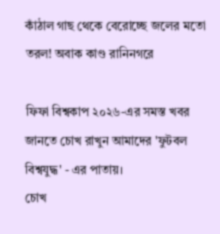কাঁঠাল গাছ থেকে বেরোচ্ছে জলের মতো তরল! অবাক কাণ্ড রানিনগরে

ফিফা বিশ্বকাপ ২০২৬-এর সমস্ত খবর জানতে চোখ রাখুন আমাদের 'ফুটবল বিশ্বযুদ্ধ' - এর পাতায়।
চোখ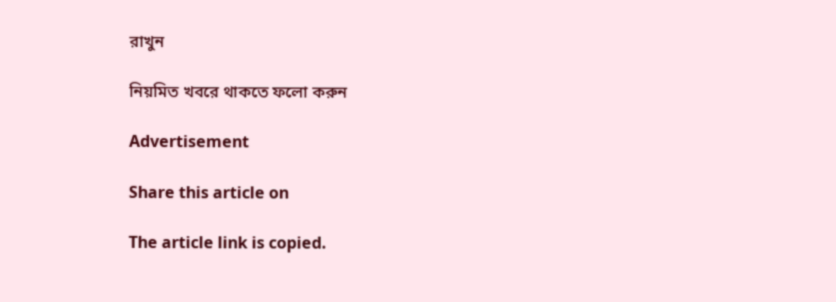রাখুন

নিয়মিত খবরে থাকতে ফলো করুন

Advertisement

Share this article on

The article link is copied.